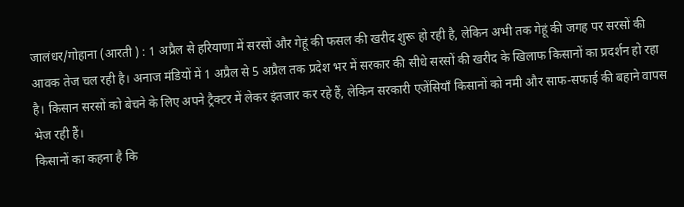जालंधर/गोहाना (आरती ) : 1 अप्रैल से हरियाणा में सरसों और गेहूं की फसल की खरीद शुरू हो रही है, लेकिन अभी तक गेहूं की जगह पर सरसों की आवक तेज चल रही है। अनाज मंडियों में 1 अप्रैल से 5 अप्रैल तक प्रदेश भर में सरकार की सीधे सरसों की खरीद के खिलाफ किसानों का प्रदर्शन हो रहा है। किसान सरसों को बेचने के लिए अपने ट्रैक्टर में लेकर इंतजार कर रहे हैं, लेकिन सरकारी एजेंसियाँ किसानों को नमी और साफ-सफाई की बहाने वापस भेज रही हैं।
किसानों का कहना है कि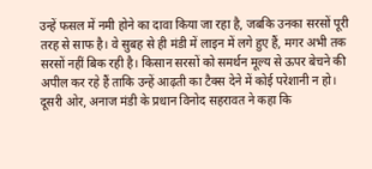उन्हें फसल में नमी होने का दावा किया जा रहा है, जबकि उनका सरसों पूरी तरह से साफ है। वे सुबह से ही मंडी में लाइन में लगे हुए हैं, मगर अभी तक सरसों नहीं बिक रही है। किसान सरसों को समर्थन मूल्य से ऊपर बेचने की अपील कर रहे हैं ताकि उन्हें आढ़ती का टैक्स देने में कोई परेशानी न हो।
दूसरी ओर, अनाज मंडी के प्रधान विनोद सहरावत ने कहा कि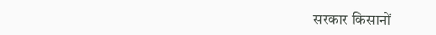सरकार किसानों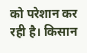को परेशान कर रही है। किसान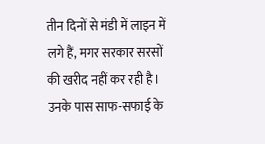तीन दिनों से मंडी में लाइन में लगे हैं, मगर सरकार सरसों की खरीद नहीं कर रही है। उनके पास साफ-सफाई के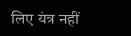लिए यंत्र नहीं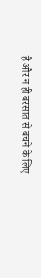है और न ही बरसात से बचने के लिए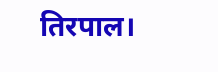तिरपाल।